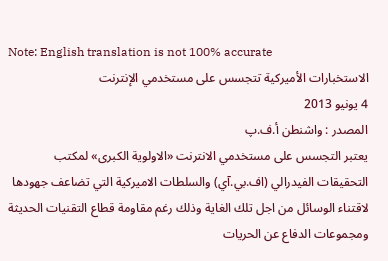Note: English translation is not 100% accurate
الاستخبارات الأميركية تتجسس على مستخدمي الإنترنت
4 يونيو 2013
المصدر : واشنطن أ.ف.پ
يعتبر التجسس على مستخدمي الانترنت «الاولوية الكبرى» لمكتب التحقيقات الفيدرالي (اف.بي.آي) والسلطات الاميركية التي تضاعف جهودها لاقتناء الوسائل من اجل تلك الغاية وذلك رغم مقاومة قطاع التقنيات الحديثة ومجموعات الدفاع عن الحريات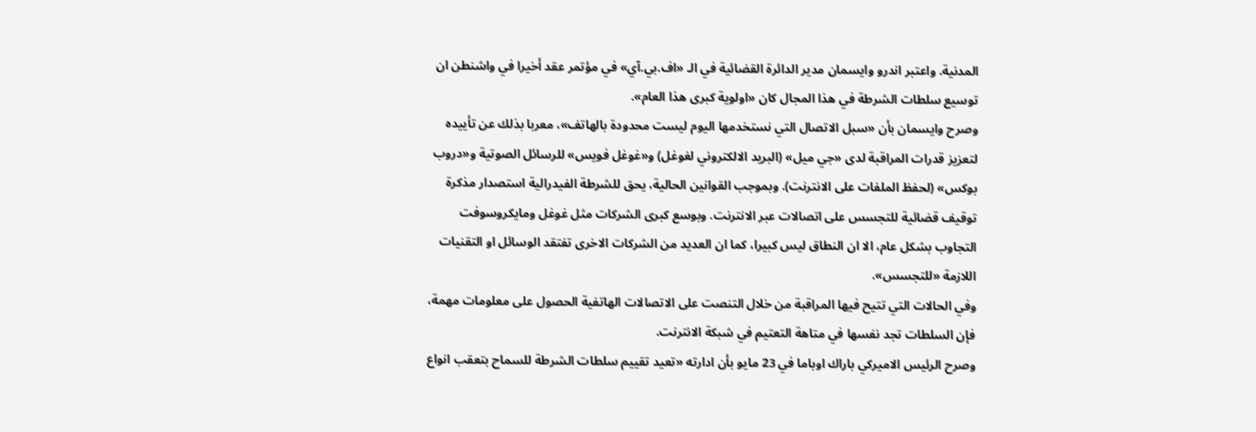المدنية. واعتبر اندرو وايسمان مدير الدائرة القضائية في الـ «اف.بي.آي» في مؤتمر عقد أخيرا في واشنطن ان توسيع سلطات الشرطة في هذا المجال كان «اولوية كبرى هذا العام».
وصرح وايسمان بأن «سبل الاتصال التي نستخدمها اليوم ليست محدودة بالهاتف»، معربا بذلك عن تأييده لتعزيز قدرات المراقبة لدى «جي ميل» (البريد الالكتروني لغوغل) و«غوغل فويس» للرسائل الصوتية و«دروب بوكس» (لحفظ الملفات على الانترنت). وبموجب القوانين الحالية، يحق للشرطة الفيدرالية استصدار مذكرة توقيف قضائية للتجسس على اتصالات عبر الانترنت. وبوسع كبرى الشركات مثل غوغل ومايكروسوفت التجاوب بشكل عام، الا ان النطاق ليس كبيرا، كما ان العديد من الشركات الاخرى تفتقد الوسائل او التقنيات اللازمة «للتجسس».
وفي الحالات التي تتيح فيها المراقبة من خلال التنصت على الاتصالات الهاتفية الحصول على معلومات مهمة، فإن السلطات تجد نفسها في متاهة التعتيم في شبكة الانترنت.
وصرح الرئيس الاميركي باراك اوباما في 23 مايو بأن ادارته «تعيد تقييم سلطات الشرطة للسماح بتعقب انواع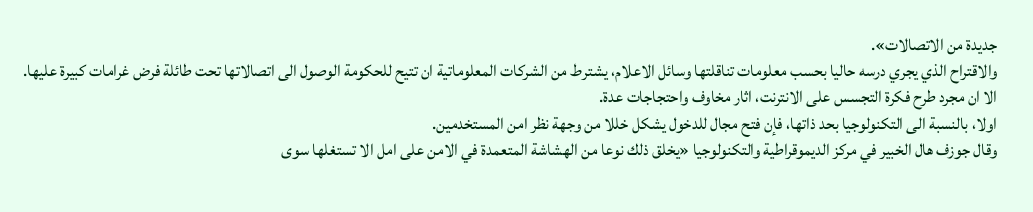جديدة من الاتصالات».
والاقتراح الذي يجري درسه حاليا بحسب معلومات تناقلتها وسائل الاعلام، يشترط من الشركات المعلوماتية ان تتيح للحكومة الوصول الى اتصالاتها تحت طائلة فرض غرامات كبيرة عليها. الا ان مجرد طرح فكرة التجسس على الانترنت، اثار مخاوف واحتجاجات عدة.
اولا، بالنسبة الى التكنولوجيا بحد ذاتها، فإن فتح مجال للدخول يشكل خللا من وجهة نظر امن المستخدمين.
وقال جوزف هال الخبير في مركز الديموقراطية والتكنولوجيا «يخلق ذلك نوعا من الهشاشة المتعمدة في الامن على امل الا تستغلها سوى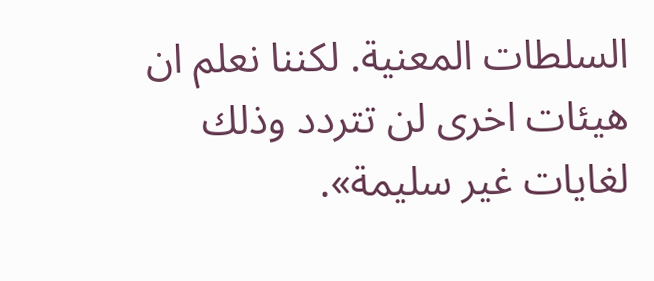السلطات المعنية. لكننا نعلم ان هيئات اخرى لن تتردد وذلك لغايات غير سليمة».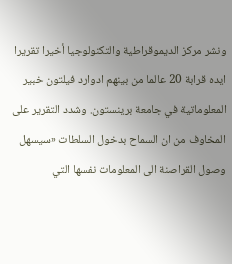ونشر مركز الديموقراطية والتكنولوجيا أخيرا تقريرا ايده قرابة 20 عالما من بينهم ادوارد فيلتون خبير المعلوماتية في جامعة برينستون. وشدد التقرير على المخاوف من ان السماح بدخول السلطات «سيسهل وصول القراصنة الى المعلومات نفسها التي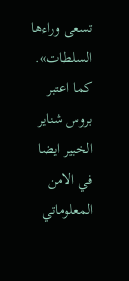تسعى وراءها السلطات».
كما اعتبر بروس شناير الخبير ايضا في الامن المعلوماتي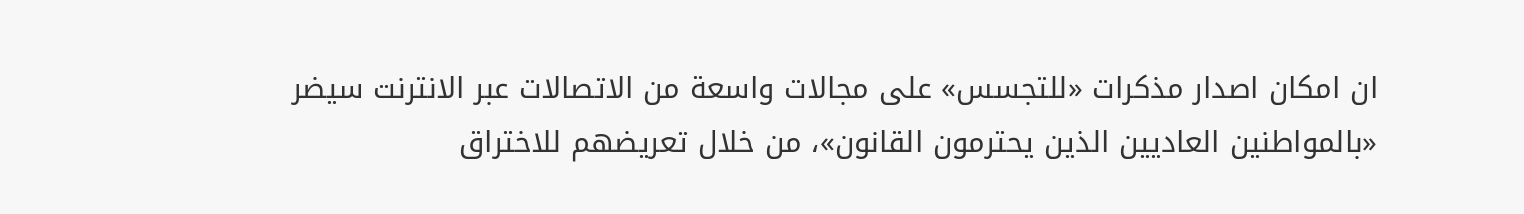ان امكان اصدار مذكرات «للتجسس» على مجالات واسعة من الاتصالات عبر الانترنت سيضر «بالمواطنين العاديين الذين يحترمون القانون»، من خلال تعريضهم للاختراق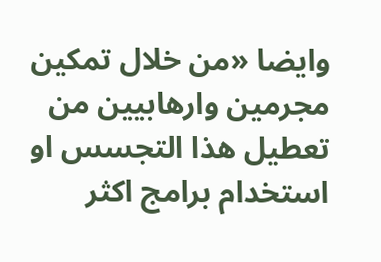وايضا «من خلال تمكين مجرمين وارهابيين من تعطيل هذا التجسس او استخدام برامج اكثر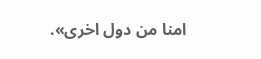امنا من دول اخرى».